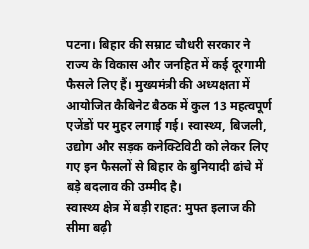पटना। बिहार की सम्राट चौधरी सरकार ने राज्य के विकास और जनहित में कई दूरगामी फैसले लिए हैं। मुख्यमंत्री की अध्यक्षता में आयोजित कैबिनेट बैठक में कुल 13 महत्वपूर्ण एजेंडों पर मुहर लगाई गई। स्वास्थ्य, बिजली, उद्योग और सड़क कनेक्टिविटी को लेकर लिए गए इन फैसलों से बिहार के बुनियादी ढांचे में बड़े बदलाव की उम्मीद है।
स्वास्थ्य क्षेत्र में बड़ी राहत: मुफ्त इलाज की सीमा बढ़ी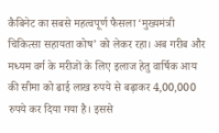कैबिनेट का सबसे महत्वपूर्ण फैसला ‘मुख्यमंत्री चिकित्सा सहायता कोष’ को लेकर रहा। अब गरीब और मध्यम वर्ग के मरीजों के लिए इलाज हेतु वार्षिक आय की सीमा को ढाई लाख रुपये से बढ़ाकर 4,00,000 रुपये कर दिया गया है। इससे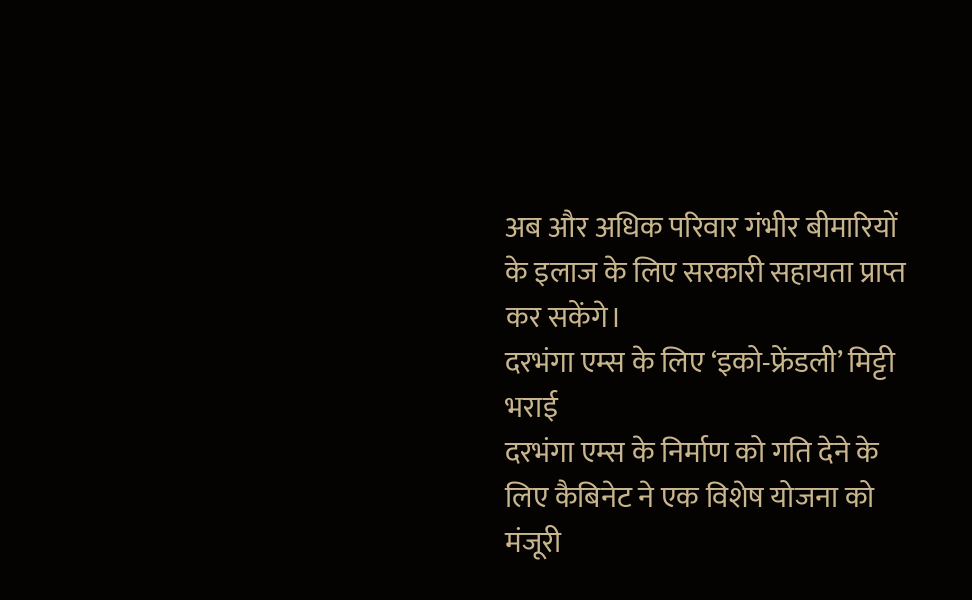अब और अधिक परिवार गंभीर बीमारियों के इलाज के लिए सरकारी सहायता प्राप्त कर सकेंगे।
दरभंगा एम्स के लिए ‘इको-फ्रेंडली’ मिट्टी भराई
दरभंगा एम्स के निर्माण को गति देने के लिए कैबिनेट ने एक विशेष योजना को मंजूरी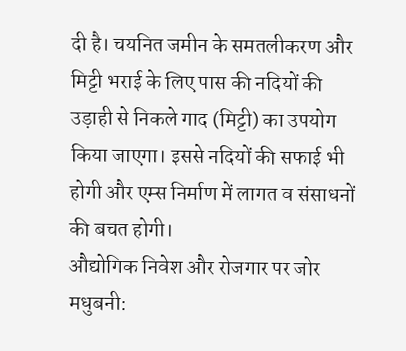दी है। चयनित जमीन के समतलीकरण और मिट्टी भराई के लिए पास की नदियों की उड़ाही से निकले गाद (मिट्टी) का उपयोग किया जाएगा। इससे नदियों की सफाई भी होगी और एम्स निर्माण में लागत व संसाधनों की बचत होगी।
औद्योगिक निवेश और रोजगार पर जोर
मधुबनी: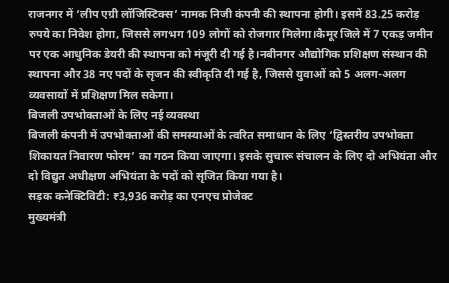राजनगर में ‘लीप एग्री लॉजिस्टिक्स’ नामक निजी कंपनी की स्थापना होगी। इसमें 83.25 करोड़ रुपये का निवेश होगा, जिससे लगभग 109 लोगों को रोजगार मिलेगा।कैमूर जिले में 7 एकड़ जमीन पर एक आधुनिक डेयरी की स्थापना को मंजूरी दी गई है।नबीनगर औद्योगिक प्रशिक्षण संस्थान की स्थापना और 38 नए पदों के सृजन की स्वीकृति दी गई है, जिससे युवाओं को 5 अलग-अलग व्यवसायों में प्रशिक्षण मिल सकेगा।
बिजली उपभोक्ताओं के लिए नई व्यवस्था
बिजली कंपनी में उपभोक्ताओं की समस्याओं के त्वरित समाधान के लिए ‘द्विस्तरीय उपभोक्ता शिकायत निवारण फोरम’ का गठन किया जाएगा। इसके सुचारू संचालन के लिए दो अभियंता और दो विद्युत अधीक्षण अभियंता के पदों को सृजित किया गया है।
सड़क कनेक्टिविटी: ₹3,936 करोड़ का एनएच प्रोजेक्ट
मुख्यमंत्री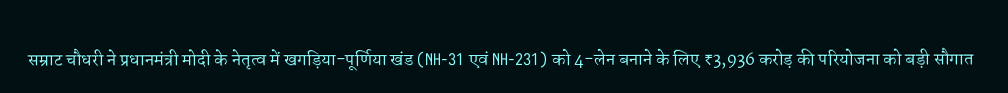सम्राट चौधरी ने प्रधानमंत्री मोदी के नेतृत्व में खगड़िया-पूर्णिया खंड (NH-31 एवं NH-231) को 4-लेन बनाने के लिए ₹3,936 करोड़ की परियोजना को बड़ी सौगात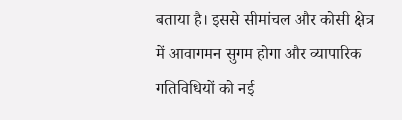बताया है। इससे सीमांचल और कोसी क्षेत्र में आवागमन सुगम होगा और व्यापारिक गतिविधियों को नई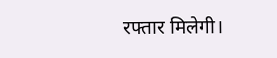रफ्तार मिलेगी।